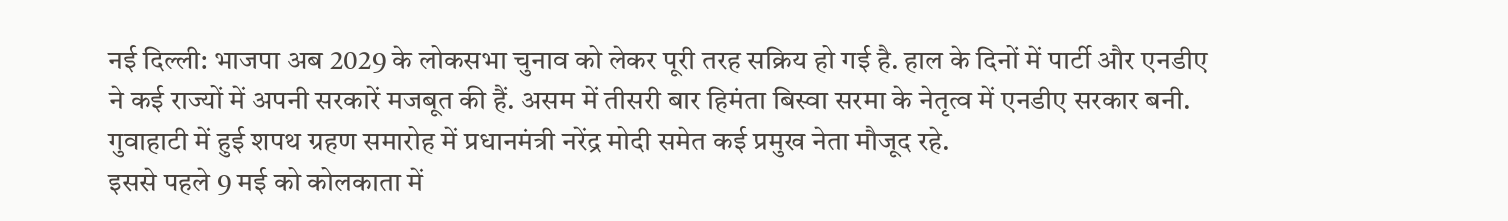नई दिल्ली: भाजपा अब 2029 के लोकसभा चुनाव को लेकर पूरी तरह सक्रिय हो गई है. हाल के दिनों में पार्टी और एनडीए ने कई राज्यों में अपनी सरकारें मजबूत की हैं. असम में तीसरी बार हिमंता बिस्वा सरमा के नेतृत्व में एनडीए सरकार बनी. गुवाहाटी में हुई शपथ ग्रहण समारोह में प्रधानमंत्री नरेंद्र मोदी समेत कई प्रमुख नेता मौजूद रहे.
इससे पहले 9 मई को कोलकाता में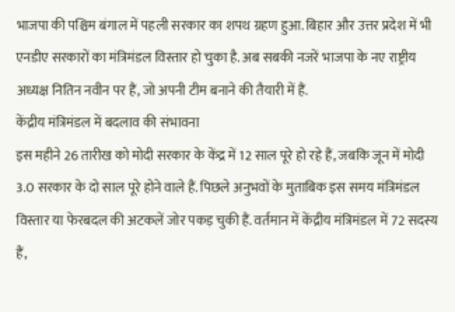भाजपा की पश्चिम बंगाल में पहली सरकार का शपथ ग्रहण हुआ. बिहार और उत्तर प्रदेश में भी एनडीए सरकारों का मंत्रिमंडल विस्तार हो चुका है. अब सबकी नजरें भाजपा के नए राष्ट्रीय अध्यक्ष नितिन नवीन पर हैं, जो अपनी टीम बनाने की तैयारी में हैं.
केंद्रीय मंत्रिमंडल में बदलाव की संभावना
इस महीने 26 तारीख को मोदी सरकार के केंद्र में 12 साल पूरे हो रहे हैं, जबकि जून में मोदी 3.0 सरकार के दो साल पूरे होने वाले हैं. पिछले अनुभवों के मुताबिक इस समय मंत्रिमंडल विस्तार या फेरबदल की अटकलें जोर पकड़ चुकी हैं. वर्तमान में केंद्रीय मंत्रिमंडल में 72 सदस्य हैं,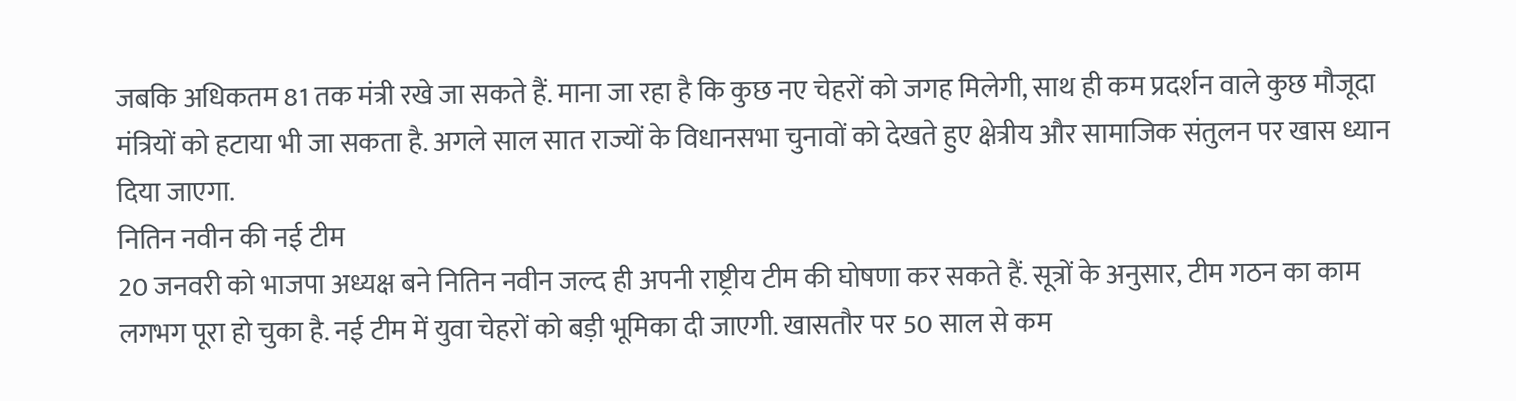जबकि अधिकतम 81 तक मंत्री रखे जा सकते हैं. माना जा रहा है कि कुछ नए चेहरों को जगह मिलेगी, साथ ही कम प्रदर्शन वाले कुछ मौजूदा मंत्रियों को हटाया भी जा सकता है. अगले साल सात राज्यों के विधानसभा चुनावों को देखते हुए क्षेत्रीय और सामाजिक संतुलन पर खास ध्यान दिया जाएगा.
नितिन नवीन की नई टीम
20 जनवरी को भाजपा अध्यक्ष बने नितिन नवीन जल्द ही अपनी राष्ट्रीय टीम की घोषणा कर सकते हैं. सूत्रों के अनुसार, टीम गठन का काम लगभग पूरा हो चुका है. नई टीम में युवा चेहरों को बड़ी भूमिका दी जाएगी. खासतौर पर 50 साल से कम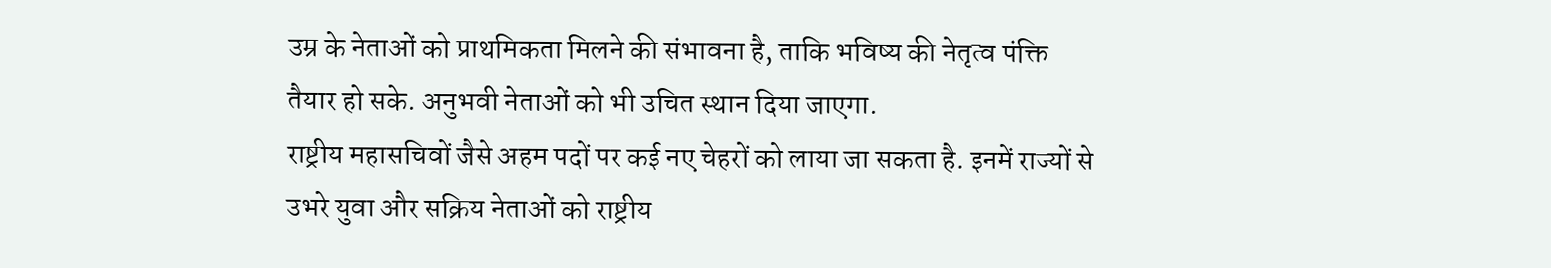उम्र के नेताओं को प्राथमिकता मिलने की संभावना है, ताकि भविष्य की नेतृत्व पंक्ति तैयार हो सके. अनुभवी नेताओं को भी उचित स्थान दिया जाएगा.
राष्ट्रीय महासचिवों जैसे अहम पदों पर कई नए चेहरों को लाया जा सकता है. इनमें राज्यों से उभरे युवा और सक्रिय नेताओं को राष्ट्रीय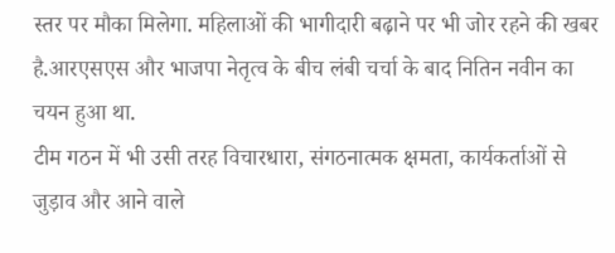स्तर पर मौका मिलेगा. महिलाओं की भागीदारी बढ़ाने पर भी जोर रहने की खबर है.आरएसएस और भाजपा नेतृत्व के बीच लंबी चर्चा के बाद नितिन नवीन का चयन हुआ था.
टीम गठन में भी उसी तरह विचारधारा, संगठनात्मक क्षमता, कार्यकर्ताओं से जुड़ाव और आने वाले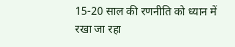15-20 साल की रणनीति को ध्यान में रखा जा रहा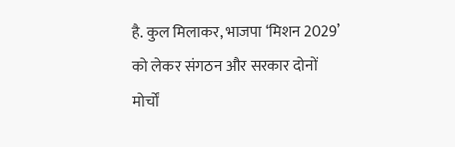है. कुल मिलाकर, भाजपा ‘मिशन 2029’ को लेकर संगठन और सरकार दोनों मोर्चों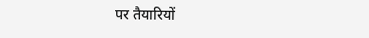पर तैयारियों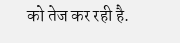को तेज कर रही है.